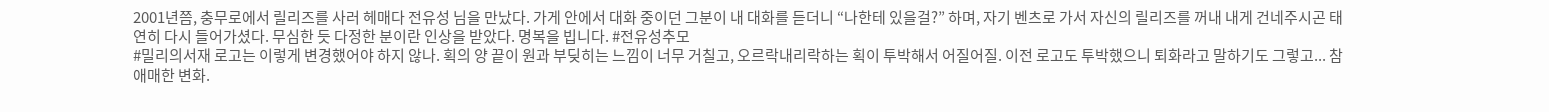2001년쯤, 충무로에서 릴리즈를 사러 헤매다 전유성 님을 만났다. 가게 안에서 대화 중이던 그분이 내 대화를 듣더니 “나한테 있을걸?” 하며, 자기 벤츠로 가서 자신의 릴리즈를 꺼내 내게 건네주시곤 태연히 다시 들어가셨다. 무심한 듯 다정한 분이란 인상을 받았다. 명복을 빕니다. #전유성추모
#밀리의서재 로고는 이렇게 변경했어야 하지 않나. 획의 양 끝이 원과 부딪히는 느낌이 너무 거칠고, 오르락내리락하는 획이 투박해서 어질어질. 이전 로고도 투박했으니 퇴화라고 말하기도 그렇고... 참 애매한 변화.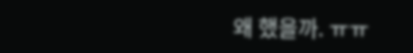왜 했을까. ㅠㅠ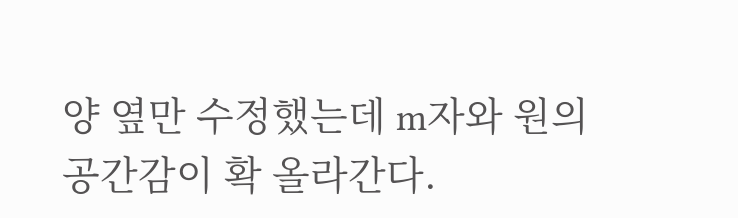양 옆만 수정했는데 m자와 원의 공간감이 확 올라간다.